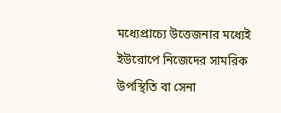মধ্যেপ্রাচ্যে উত্তেজনার মধ্যেই ইউরোপে নিজেদের সামরিক উপস্থিতি বা সেনা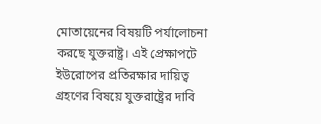মোতায়েনের বিষয়টি পর্যালোচনা করছে যুক্তরাষ্ট্র। এই প্রেক্ষাপটে ইউরোপের প্রতিরক্ষার দায়িত্ব গ্রহণের বিষয়ে যুক্তরাষ্ট্রের দাবি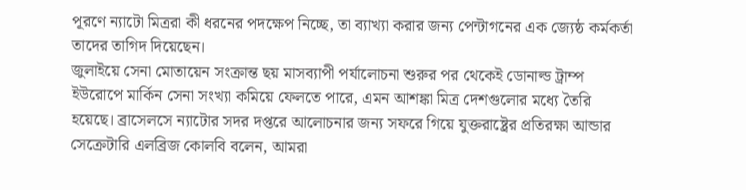পূরণে ন্যাটো মিত্ররা কী ধরনের পদক্ষেপ নিচ্ছে, তা ব্যাখ্যা করার জন্য পেন্টাগনের এক জ্যেষ্ঠ কর্মকর্তা তাদের তাগিদ দিয়েছেন।
জুলাইয়ে সেনা মোতায়েন সংক্রান্ত ছয় মাসব্যাপী পর্যালোচনা শুরুর পর থেকেই ডোনাল্ড ট্রাম্প ইউরোপে মার্কিন সেনা সংখ্যা কমিয়ে ফেলতে পারে, এমন আশঙ্কা মিত্র দেশগুলোর মধ্যে তৈরি হয়েছে। ব্রাসেলসে ন্যাটোর সদর দপ্তরে আলোচনার জন্য সফরে গিয়ে যুক্তরাষ্ট্রের প্রতিরক্ষা আন্ডার সেক্রেটারি এলব্রিজ কোলবি বলেন, আমরা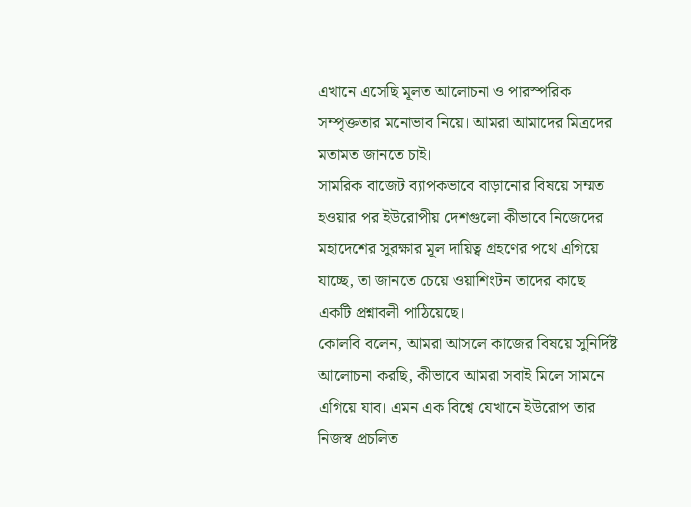এখানে এসেছি মূলত আলোচনা ও পারস্পরিক সম্পৃক্ততার মনোভাব নিয়ে। আমরা আমাদের মিত্রদের মতামত জানতে চাই।
সামরিক বাজেট ব্যাপকভাবে বাড়ানোর বিষয়ে সম্মত হওয়ার পর ইউরোপীয় দেশগুলো কীভাবে নিজেদের মহাদেশের সুরক্ষার মূল দায়িত্ব গ্রহণের পথে এগিয়ে যাচ্ছে, তা জানতে চেয়ে ওয়াশিংটন তাদের কাছে একটি প্রশ্নাবলী পাঠিয়েছে।
কোলবি বলেন, আমরা আসলে কাজের বিষয়ে সুনির্দিষ্ট আলোচনা করছি, কীভাবে আমরা সবাই মিলে সামনে এগিয়ে যাব। এমন এক বিশ্বে যেখানে ইউরোপ তার নিজস্ব প্রচলিত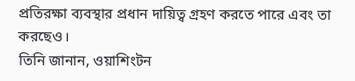প্রতিরক্ষা ব্যবস্থার প্রধান দায়িত্ব গ্রহণ করতে পারে এবং তা করছেও।
তিনি জানান, ওয়াশিংটন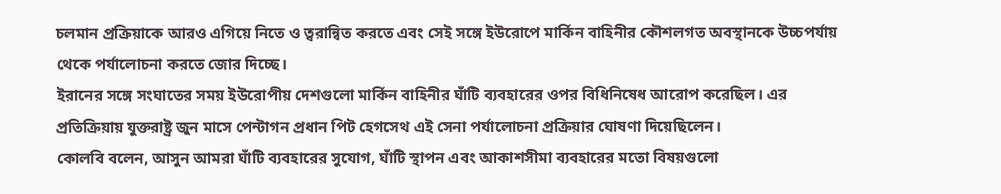চলমান প্রক্রিয়াকে আরও এগিয়ে নিতে ও ত্বরান্বিত করতে এবং সেই সঙ্গে ইউরোপে মার্কিন বাহিনীর কৌশলগত অবস্থানকে উচ্চপর্যায় থেকে পর্যালোচনা করতে জোর দিচ্ছে।
ইরানের সঙ্গে সংঘাতের সময় ইউরোপীয় দেশগুলো মার্কিন বাহিনীর ঘাঁটি ব্যবহারের ওপর বিধিনিষেধ আরোপ করেছিল। এর প্রতিক্রিয়ায় যুক্তরাষ্ট্র জুন মাসে পেন্টাগন প্রধান পিট হেগসেথ এই সেনা পর্যালোচনা প্রক্রিয়ার ঘোষণা দিয়েছিলেন।
কোলবি বলেন, আসুন আমরা ঘাঁটি ব্যবহারের সুযোগ, ঘাঁটি স্থাপন এবং আকাশসীমা ব্যবহারের মতো বিষয়গুলো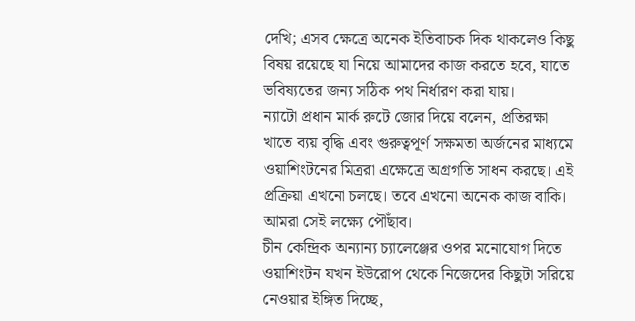দেখি; এসব ক্ষেত্রে অনেক ইতিবাচক দিক থাকলেও কিছু বিষয় রয়েছে যা নিয়ে আমাদের কাজ করতে হবে, যাতে ভবিষ্যতের জন্য সঠিক পথ নির্ধারণ করা যায়।
ন্যাটো প্রধান মার্ক রুটে জোর দিয়ে বলেন, প্রতিরক্ষা খাতে ব্যয় বৃদ্ধি এবং গুরুত্বপূর্ণ সক্ষমতা অর্জনের মাধ্যমে ওয়াশিংটনের মিত্ররা এক্ষেত্রে অগ্রগতি সাধন করছে। এই প্রক্রিয়া এখনো চলছে। তবে এখনো অনেক কাজ বাকি। আমরা সেই লক্ষ্যে পৌঁছাব।
চীন কেন্দ্রিক অন্যান্য চ্যালেঞ্জের ওপর মনোযোগ দিতে ওয়াশিংটন যখন ইউরোপ থেকে নিজেদের কিছুটা সরিয়ে নেওয়ার ইঙ্গিত দিচ্ছে,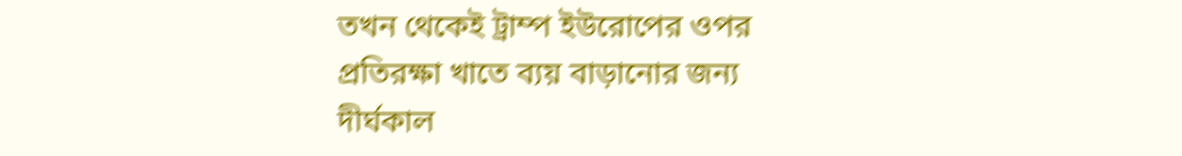তখন থেকেই ট্রাম্প ইউরোপের ওপর প্রতিরক্ষা খাতে ব্যয় বাড়ানোর জন্য দীর্ঘকাল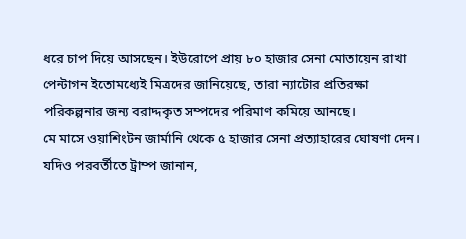ধরে চাপ দিয়ে আসছেন। ইউরোপে প্রায় ৮০ হাজার সেনা মোতায়েন রাখা পেন্টাগন ইতোমধ্যেই মিত্রদের জানিয়েছে, তারা ন্যাটোর প্রতিরক্ষা পরিকল্পনার জন্য বরাদ্দকৃত সম্পদের পরিমাণ কমিয়ে আনছে।
মে মাসে ওয়াশিংটন জার্মানি থেকে ৫ হাজার সেনা প্রত্যাহারের ঘোষণা দেন। যদিও পরবর্তীতে ট্রাম্প জানান,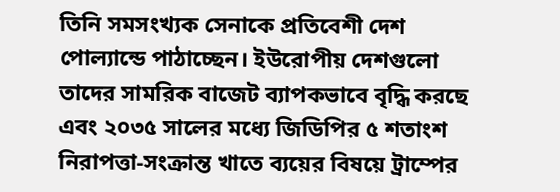তিনি সমসংখ্যক সেনাকে প্রতিবেশী দেশ পোল্যান্ডে পাঠাচ্ছেন। ইউরোপীয় দেশগুলো তাদের সামরিক বাজেট ব্যাপকভাবে বৃদ্ধি করছে এবং ২০৩৫ সালের মধ্যে জিডিপির ৫ শতাংশ নিরাপত্তা-সংক্রান্ত খাতে ব্যয়ের বিষয়ে ট্রাম্পের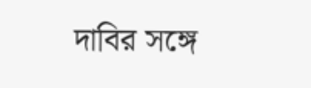দাবির সঙ্গে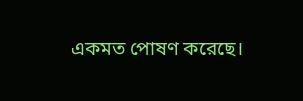একমত পোষণ করেছে।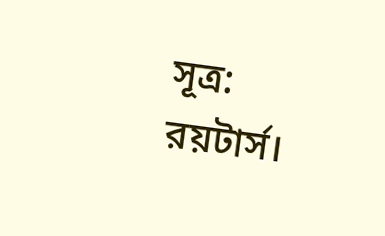সূত্র: রয়টার্স।